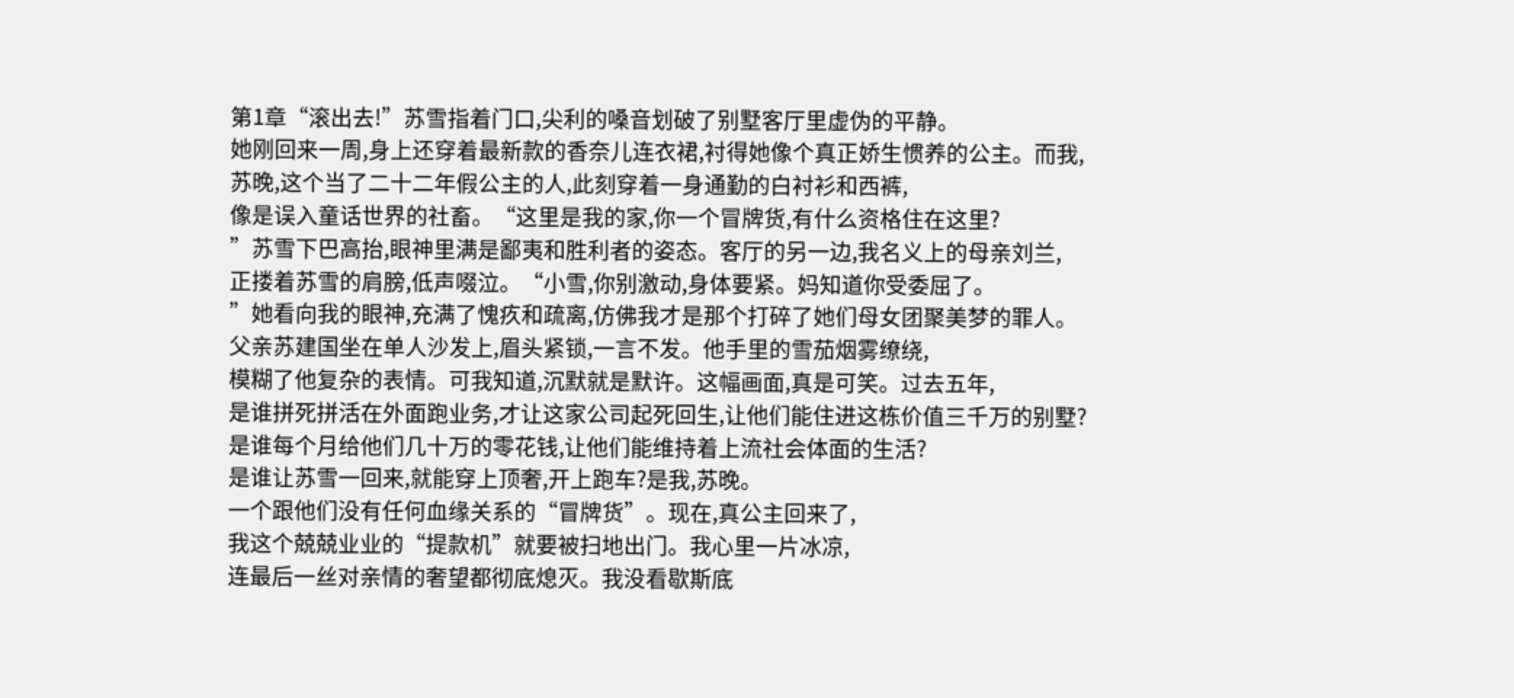第1章“滚出去!”苏雪指着门口,尖利的嗓音划破了别墅客厅里虚伪的平静。
她刚回来一周,身上还穿着最新款的香奈儿连衣裙,衬得她像个真正娇生惯养的公主。而我,
苏晚,这个当了二十二年假公主的人,此刻穿着一身通勤的白衬衫和西裤,
像是误入童话世界的社畜。“这里是我的家,你一个冒牌货,有什么资格住在这里?
”苏雪下巴高抬,眼神里满是鄙夷和胜利者的姿态。客厅的另一边,我名义上的母亲刘兰,
正搂着苏雪的肩膀,低声啜泣。“小雪,你别激动,身体要紧。妈知道你受委屈了。
”她看向我的眼神,充满了愧疚和疏离,仿佛我才是那个打碎了她们母女团聚美梦的罪人。
父亲苏建国坐在单人沙发上,眉头紧锁,一言不发。他手里的雪茄烟雾缭绕,
模糊了他复杂的表情。可我知道,沉默就是默许。这幅画面,真是可笑。过去五年,
是谁拼死拼活在外面跑业务,才让这家公司起死回生,让他们能住进这栋价值三千万的别墅?
是谁每个月给他们几十万的零花钱,让他们能维持着上流社会体面的生活?
是谁让苏雪一回来,就能穿上顶奢,开上跑车?是我,苏晚。
一个跟他们没有任何血缘关系的“冒牌货”。现在,真公主回来了,
我这个兢兢业业的“提款机”就要被扫地出门。我心里一片冰凉,
连最后一丝对亲情的奢望都彻底熄灭。我没看歇斯底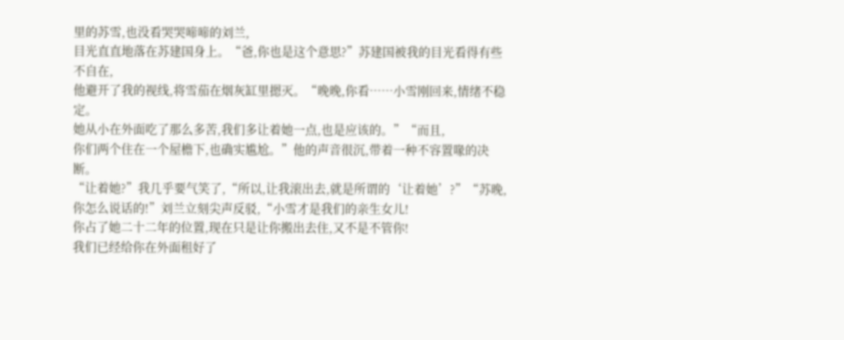里的苏雪,也没看哭哭啼啼的刘兰,
目光直直地落在苏建国身上。“爸,你也是这个意思?”苏建国被我的目光看得有些不自在,
他避开了我的视线,将雪茄在烟灰缸里摁灭。“晚晚,你看……小雪刚回来,情绪不稳定。
她从小在外面吃了那么多苦,我们多让着她一点,也是应该的。”“而且,
你们两个住在一个屋檐下,也确实尴尬。”他的声音很沉,带着一种不容置喙的决断。
“让着她?”我几乎要气笑了,“所以,让我滚出去,就是所谓的‘让着她’?”“苏晚,
你怎么说话的!”刘兰立刻尖声反驳,“小雪才是我们的亲生女儿!
你占了她二十二年的位置,现在只是让你搬出去住,又不是不管你!
我们已经给你在外面租好了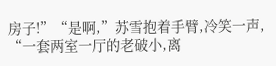房子!”“是啊,”苏雪抱着手臂,冷笑一声,
“一套两室一厅的老破小,离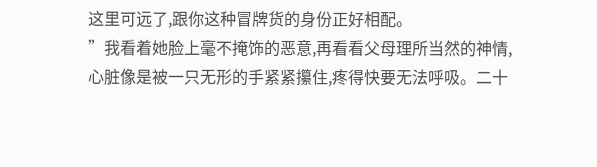这里可远了,跟你这种冒牌货的身份正好相配。
”我看着她脸上毫不掩饰的恶意,再看看父母理所当然的神情,
心脏像是被一只无形的手紧紧攥住,疼得快要无法呼吸。二十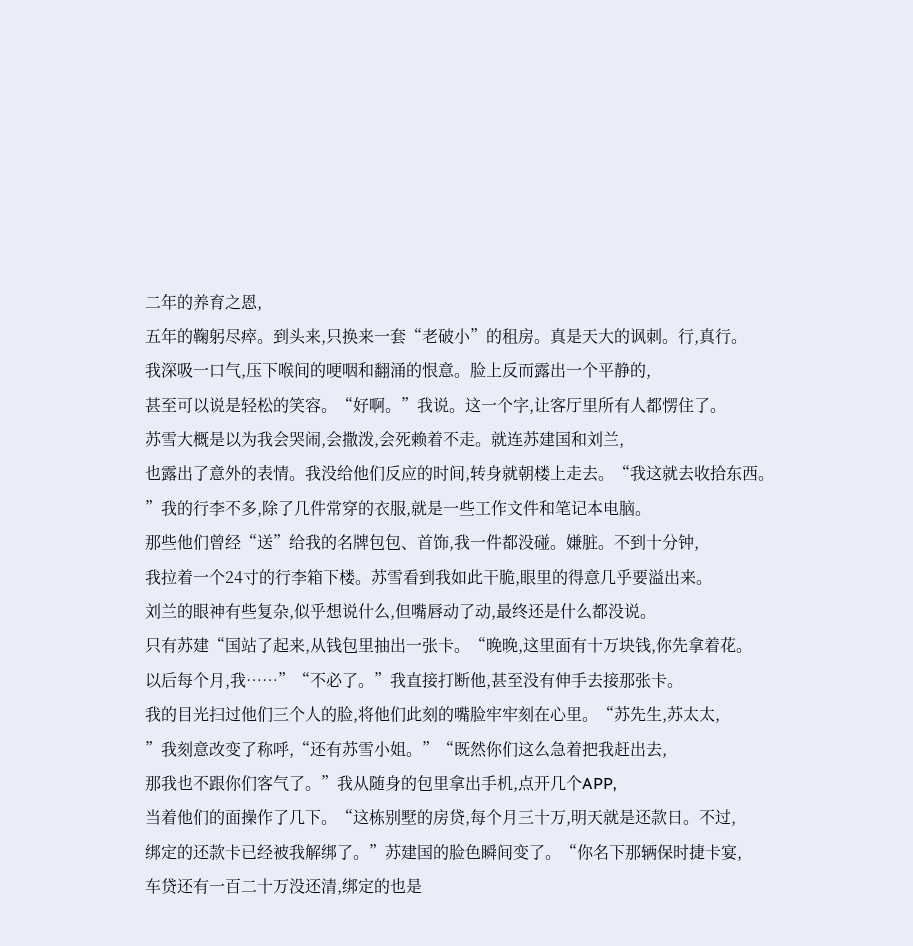二年的养育之恩,
五年的鞠躬尽瘁。到头来,只换来一套“老破小”的租房。真是天大的讽刺。行,真行。
我深吸一口气,压下喉间的哽咽和翻涌的恨意。脸上反而露出一个平静的,
甚至可以说是轻松的笑容。“好啊。”我说。这一个字,让客厅里所有人都愣住了。
苏雪大概是以为我会哭闹,会撒泼,会死赖着不走。就连苏建国和刘兰,
也露出了意外的表情。我没给他们反应的时间,转身就朝楼上走去。“我这就去收拾东西。
”我的行李不多,除了几件常穿的衣服,就是一些工作文件和笔记本电脑。
那些他们曾经“送”给我的名牌包包、首饰,我一件都没碰。嫌脏。不到十分钟,
我拉着一个24寸的行李箱下楼。苏雪看到我如此干脆,眼里的得意几乎要溢出来。
刘兰的眼神有些复杂,似乎想说什么,但嘴唇动了动,最终还是什么都没说。
只有苏建“国站了起来,从钱包里抽出一张卡。“晚晚,这里面有十万块钱,你先拿着花。
以后每个月,我……”“不必了。”我直接打断他,甚至没有伸手去接那张卡。
我的目光扫过他们三个人的脸,将他们此刻的嘴脸牢牢刻在心里。“苏先生,苏太太,
”我刻意改变了称呼,“还有苏雪小姐。”“既然你们这么急着把我赶出去,
那我也不跟你们客气了。”我从随身的包里拿出手机,点开几个APP,
当着他们的面操作了几下。“这栋别墅的房贷,每个月三十万,明天就是还款日。不过,
绑定的还款卡已经被我解绑了。”苏建国的脸色瞬间变了。“你名下那辆保时捷卡宴,
车贷还有一百二十万没还清,绑定的也是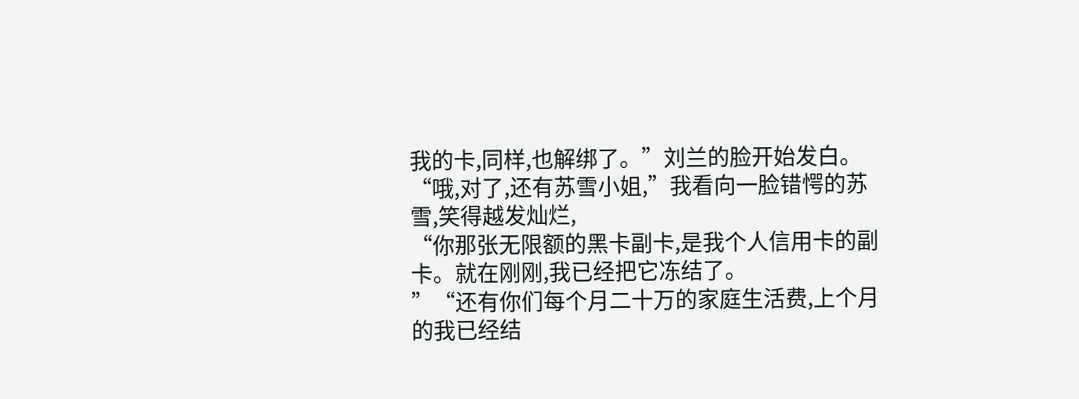我的卡,同样,也解绑了。”刘兰的脸开始发白。
“哦,对了,还有苏雪小姐,”我看向一脸错愕的苏雪,笑得越发灿烂,
“你那张无限额的黑卡副卡,是我个人信用卡的副卡。就在刚刚,我已经把它冻结了。
”“还有你们每个月二十万的家庭生活费,上个月的我已经结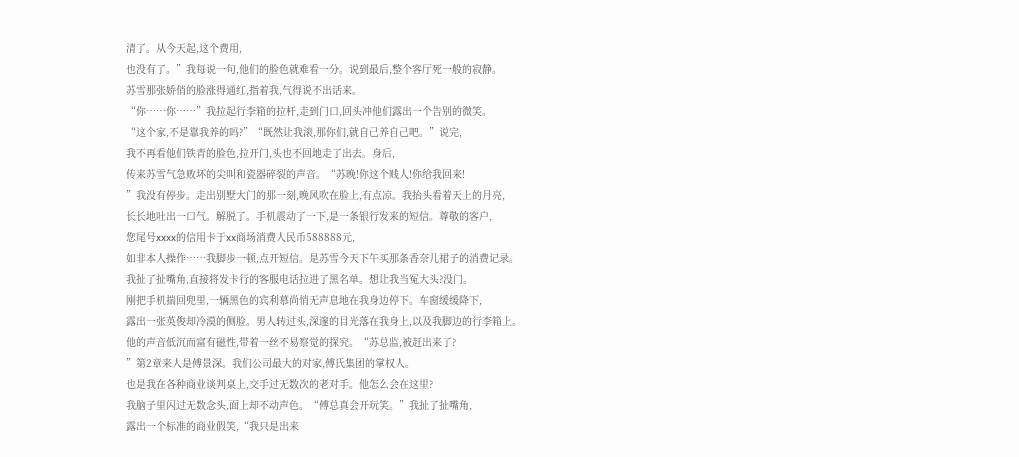清了。从今天起,这个费用,
也没有了。”我每说一句,他们的脸色就难看一分。说到最后,整个客厅死一般的寂静。
苏雪那张娇俏的脸涨得通红,指着我,气得说不出话来。
“你……你……”我拉起行李箱的拉杆,走到门口,回头冲他们露出一个告别的微笑。
“这个家,不是靠我养的吗?”“既然让我滚,那你们,就自己养自己吧。”说完,
我不再看他们铁青的脸色,拉开门,头也不回地走了出去。身后,
传来苏雪气急败坏的尖叫和瓷器碎裂的声音。“苏晚!你这个贱人!你给我回来!
”我没有停步。走出别墅大门的那一刻,晚风吹在脸上,有点凉。我抬头看着天上的月亮,
长长地吐出一口气。解脱了。手机震动了一下,是一条银行发来的短信。尊敬的客户,
您尾号xxxx的信用卡于xx商场消费人民币588888元,
如非本人操作……我脚步一顿,点开短信。是苏雪今天下午买那条香奈儿裙子的消费记录。
我扯了扯嘴角,直接将发卡行的客服电话拉进了黑名单。想让我当冤大头?没门。
刚把手机揣回兜里,一辆黑色的宾利慕尚悄无声息地在我身边停下。车窗缓缓降下,
露出一张英俊却冷漠的侧脸。男人转过头,深邃的目光落在我身上,以及我脚边的行李箱上。
他的声音低沉而富有磁性,带着一丝不易察觉的探究。“苏总监,被赶出来了?
”第2章来人是傅景深。我们公司最大的对家,傅氏集团的掌权人。
也是我在各种商业谈判桌上,交手过无数次的老对手。他怎么会在这里?
我脑子里闪过无数念头,面上却不动声色。“傅总真会开玩笑。”我扯了扯嘴角,
露出一个标准的商业假笑,“我只是出来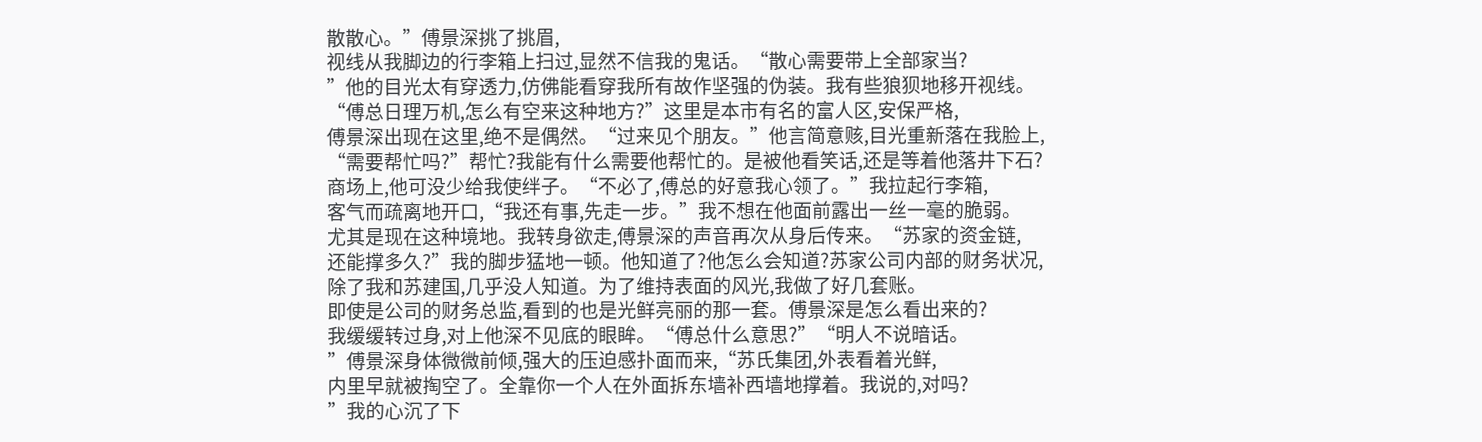散散心。”傅景深挑了挑眉,
视线从我脚边的行李箱上扫过,显然不信我的鬼话。“散心需要带上全部家当?
”他的目光太有穿透力,仿佛能看穿我所有故作坚强的伪装。我有些狼狈地移开视线。
“傅总日理万机,怎么有空来这种地方?”这里是本市有名的富人区,安保严格,
傅景深出现在这里,绝不是偶然。“过来见个朋友。”他言简意赅,目光重新落在我脸上,
“需要帮忙吗?”帮忙?我能有什么需要他帮忙的。是被他看笑话,还是等着他落井下石?
商场上,他可没少给我使绊子。“不必了,傅总的好意我心领了。”我拉起行李箱,
客气而疏离地开口,“我还有事,先走一步。”我不想在他面前露出一丝一毫的脆弱。
尤其是现在这种境地。我转身欲走,傅景深的声音再次从身后传来。“苏家的资金链,
还能撑多久?”我的脚步猛地一顿。他知道了?他怎么会知道?苏家公司内部的财务状况,
除了我和苏建国,几乎没人知道。为了维持表面的风光,我做了好几套账。
即使是公司的财务总监,看到的也是光鲜亮丽的那一套。傅景深是怎么看出来的?
我缓缓转过身,对上他深不见底的眼眸。“傅总什么意思?”“明人不说暗话。
”傅景深身体微微前倾,强大的压迫感扑面而来,“苏氏集团,外表看着光鲜,
内里早就被掏空了。全靠你一个人在外面拆东墙补西墙地撑着。我说的,对吗?
”我的心沉了下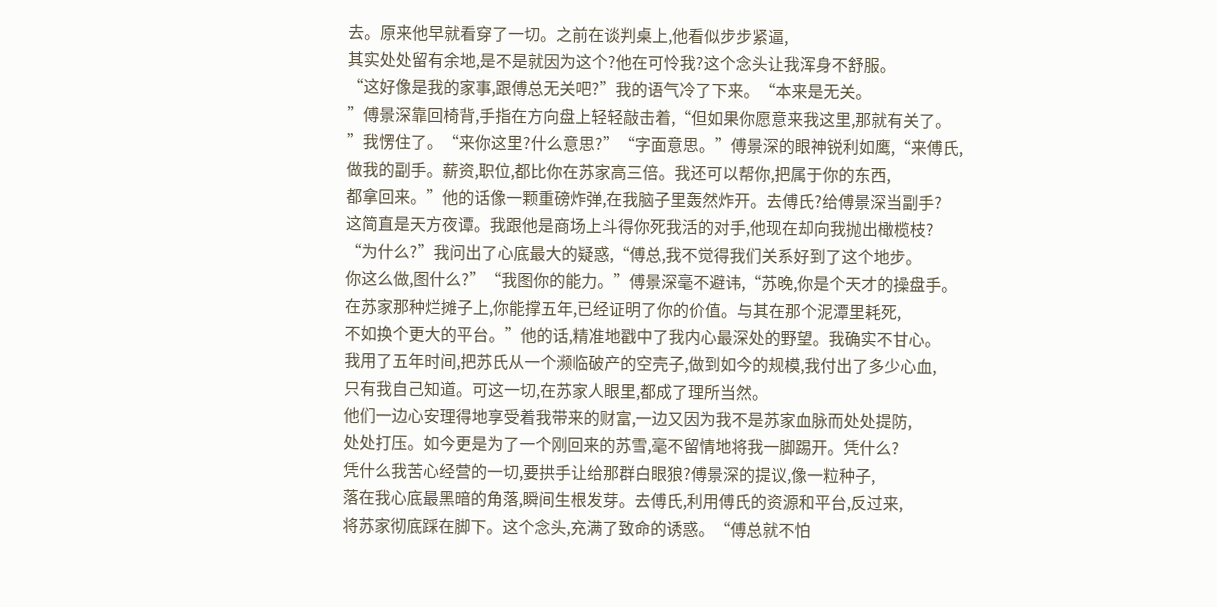去。原来他早就看穿了一切。之前在谈判桌上,他看似步步紧逼,
其实处处留有余地,是不是就因为这个?他在可怜我?这个念头让我浑身不舒服。
“这好像是我的家事,跟傅总无关吧?”我的语气冷了下来。“本来是无关。
”傅景深靠回椅背,手指在方向盘上轻轻敲击着,“但如果你愿意来我这里,那就有关了。
”我愣住了。“来你这里?什么意思?”“字面意思。”傅景深的眼神锐利如鹰,“来傅氏,
做我的副手。薪资,职位,都比你在苏家高三倍。我还可以帮你,把属于你的东西,
都拿回来。”他的话像一颗重磅炸弹,在我脑子里轰然炸开。去傅氏?给傅景深当副手?
这简直是天方夜谭。我跟他是商场上斗得你死我活的对手,他现在却向我抛出橄榄枝?
“为什么?”我问出了心底最大的疑惑,“傅总,我不觉得我们关系好到了这个地步。
你这么做,图什么?”“我图你的能力。”傅景深毫不避讳,“苏晚,你是个天才的操盘手。
在苏家那种烂摊子上,你能撑五年,已经证明了你的价值。与其在那个泥潭里耗死,
不如换个更大的平台。”他的话,精准地戳中了我内心最深处的野望。我确实不甘心。
我用了五年时间,把苏氏从一个濒临破产的空壳子,做到如今的规模,我付出了多少心血,
只有我自己知道。可这一切,在苏家人眼里,都成了理所当然。
他们一边心安理得地享受着我带来的财富,一边又因为我不是苏家血脉而处处提防,
处处打压。如今更是为了一个刚回来的苏雪,毫不留情地将我一脚踢开。凭什么?
凭什么我苦心经营的一切,要拱手让给那群白眼狼?傅景深的提议,像一粒种子,
落在我心底最黑暗的角落,瞬间生根发芽。去傅氏,利用傅氏的资源和平台,反过来,
将苏家彻底踩在脚下。这个念头,充满了致命的诱惑。“傅总就不怕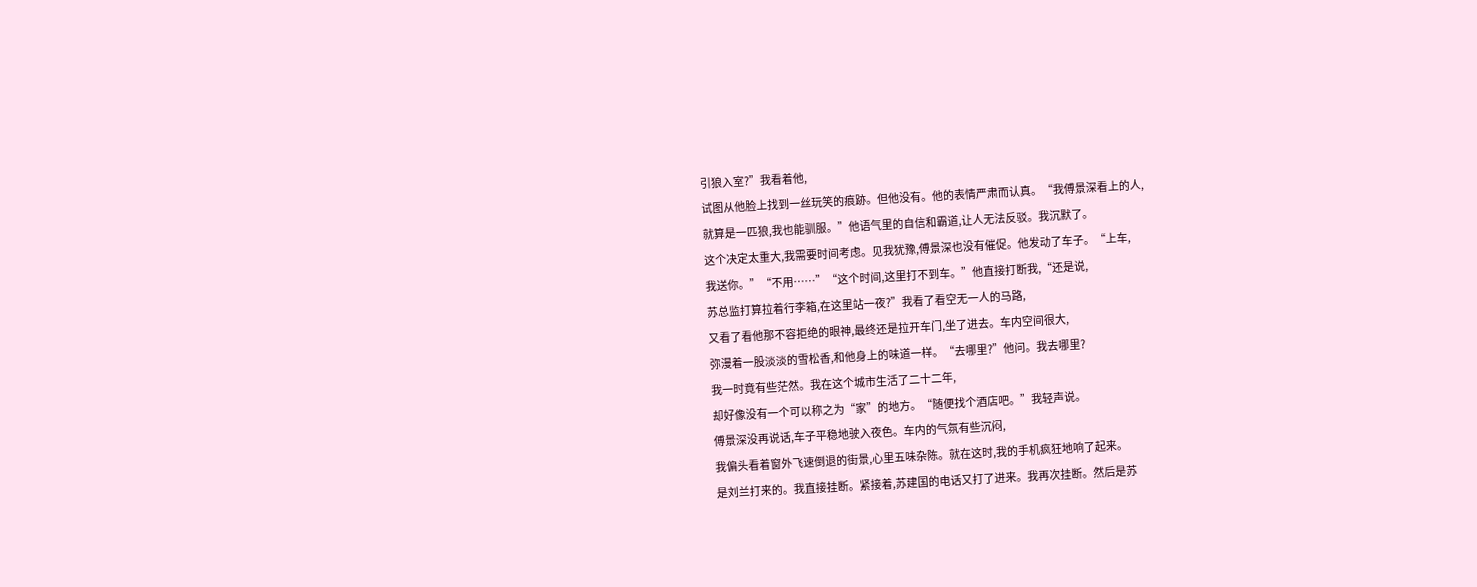引狼入室?”我看着他,
试图从他脸上找到一丝玩笑的痕跡。但他没有。他的表情严肃而认真。“我傅景深看上的人,
就算是一匹狼,我也能驯服。”他语气里的自信和霸道,让人无法反驳。我沉默了。
这个决定太重大,我需要时间考虑。见我犹豫,傅景深也没有催促。他发动了车子。“上车,
我送你。”“不用……”“这个时间,这里打不到车。”他直接打断我,“还是说,
苏总监打算拉着行李箱,在这里站一夜?”我看了看空无一人的马路,
又看了看他那不容拒绝的眼神,最终还是拉开车门,坐了进去。车内空间很大,
弥漫着一股淡淡的雪松香,和他身上的味道一样。“去哪里?”他问。我去哪里?
我一时竟有些茫然。我在这个城市生活了二十二年,
却好像没有一个可以称之为“家”的地方。“随便找个酒店吧。”我轻声说。
傅景深没再说话,车子平稳地驶入夜色。车内的气氛有些沉闷,
我偏头看着窗外飞速倒退的街景,心里五味杂陈。就在这时,我的手机疯狂地响了起来。
是刘兰打来的。我直接挂断。紧接着,苏建国的电话又打了进来。我再次挂断。然后是苏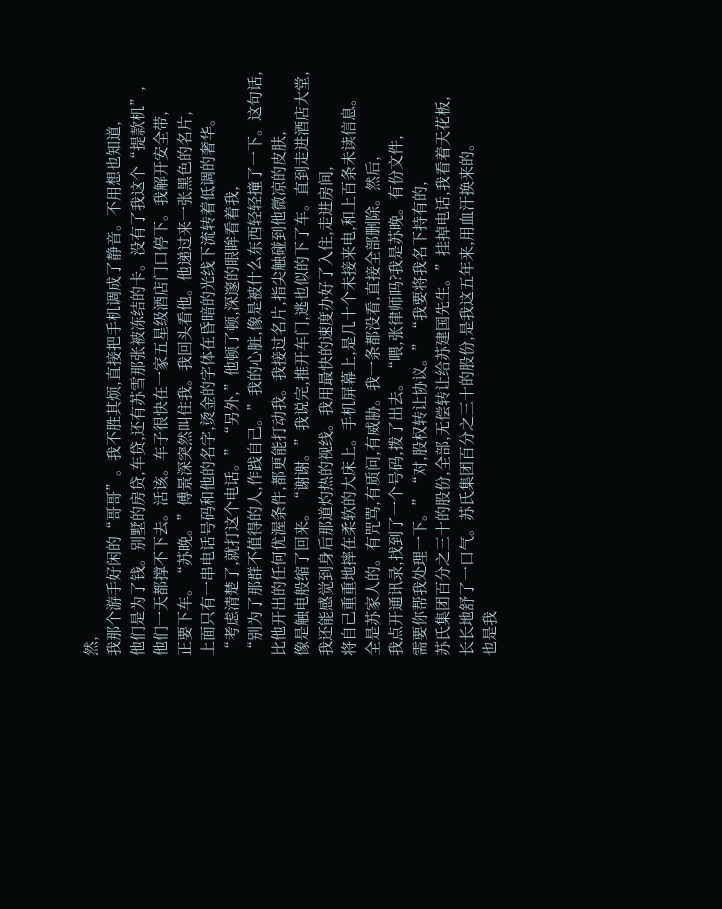然,
我那个游手好闲的“哥哥”。我不胜其烦,直接把手机调成了静音。不用想也知道,
他们是为了钱。别墅的房贷,车贷,还有苏雪那张被冻结的卡。没有了我这个“提款机”,
他们一天都撑不下去。活该。车子很快在一家五星级酒店门口停下。我解开安全带,
正要下车。“苏晚。”傅景深突然叫住我。我回头看他。他递过来一张黑色的名片,
上面只有一串电话号码和他的名字,烫金的字体在昏暗的光线下流转着低调的奢华。
“考虑清楚了,就打这个电话。”“另外,”他顿了顿,深邃的眼眸看着我,
“别为了那群不值得的人,作践自己。”我的心脏,像是被什么东西轻轻撞了一下。这句话,
比他开出的任何优渥条件,都更能打动我。我接过名片,指尖触碰到他微凉的皮肤,
像是触电般缩了回来。“谢谢。”我说完,推开车门,逃也似的下了车。直到走进酒店大堂,
我还能感觉到身后那道灼热的视线。我用最快的速度办好了入住,走进房间,
将自己重重地摔在柔软的大床上。手机屏幕上,是几十个未接来电,和上百条未读信息。
全是苏家人的。有咒骂,有质问,有威胁。我一条都没看,直接全部删除。然后,
我点开通讯录,找到了一个号码,拨了出去。“喂,张律师吗?我是苏晚。有份文件,
需要你帮我处理一下。”“对,股权转让协议。”“我要将我名下持有的,
苏氏集团百分之三十的股份,全部,无偿转让给苏建国先生。”挂掉电话,我看着天花板,
长长地舒了一口气。苏氏集团百分之三十的股份,是我这五年来,用血汗换来的。
也是我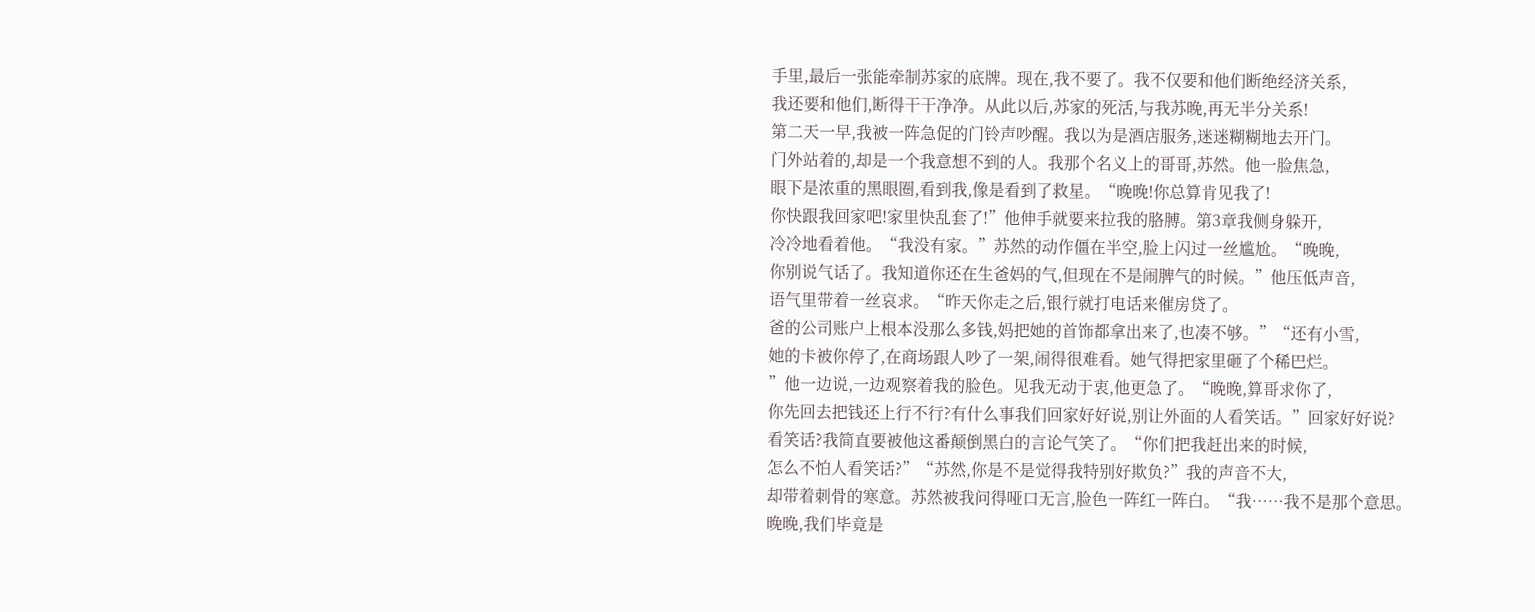手里,最后一张能牵制苏家的底牌。现在,我不要了。我不仅要和他们断绝经济关系,
我还要和他们,断得干干净净。从此以后,苏家的死活,与我苏晚,再无半分关系!
第二天一早,我被一阵急促的门铃声吵醒。我以为是酒店服务,迷迷糊糊地去开门。
门外站着的,却是一个我意想不到的人。我那个名义上的哥哥,苏然。他一脸焦急,
眼下是浓重的黑眼圈,看到我,像是看到了救星。“晚晚!你总算肯见我了!
你快跟我回家吧!家里快乱套了!”他伸手就要来拉我的胳膊。第3章我侧身躲开,
冷冷地看着他。“我没有家。”苏然的动作僵在半空,脸上闪过一丝尴尬。“晚晚,
你别说气话了。我知道你还在生爸妈的气,但现在不是闹脾气的时候。”他压低声音,
语气里带着一丝哀求。“昨天你走之后,银行就打电话来催房贷了。
爸的公司账户上根本没那么多钱,妈把她的首饰都拿出来了,也凑不够。”“还有小雪,
她的卡被你停了,在商场跟人吵了一架,闹得很难看。她气得把家里砸了个稀巴烂。
”他一边说,一边观察着我的脸色。见我无动于衷,他更急了。“晚晚,算哥求你了,
你先回去把钱还上行不行?有什么事我们回家好好说,别让外面的人看笑话。”回家好好说?
看笑话?我简直要被他这番颠倒黑白的言论气笑了。“你们把我赶出来的时候,
怎么不怕人看笑话?”“苏然,你是不是觉得我特别好欺负?”我的声音不大,
却带着刺骨的寒意。苏然被我问得哑口无言,脸色一阵红一阵白。“我……我不是那个意思。
晚晚,我们毕竟是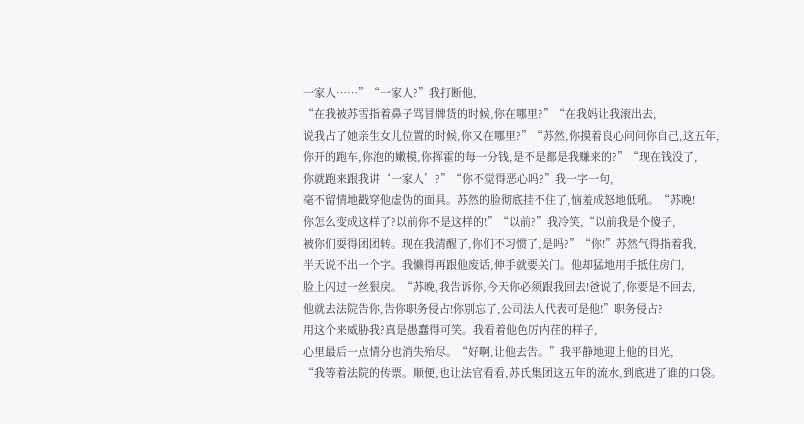一家人……”“一家人?”我打断他,
“在我被苏雪指着鼻子骂冒牌货的时候,你在哪里?”“在我妈让我滚出去,
说我占了她亲生女儿位置的时候,你又在哪里?”“苏然,你摸着良心问问你自己,这五年,
你开的跑车,你泡的嫩模,你挥霍的每一分钱,是不是都是我赚来的?”“现在钱没了,
你就跑来跟我讲‘一家人’?”“你不觉得恶心吗?”我一字一句,
毫不留情地戳穿他虚伪的面具。苏然的脸彻底挂不住了,恼羞成怒地低吼。“苏晚!
你怎么变成这样了?以前你不是这样的!”“以前?”我冷笑,“以前我是个傻子,
被你们耍得团团转。现在我清醒了,你们不习惯了,是吗?”“你!”苏然气得指着我,
半天说不出一个字。我懒得再跟他废话,伸手就要关门。他却猛地用手抵住房门,
脸上闪过一丝狠戾。“苏晚,我告诉你,今天你必须跟我回去!爸说了,你要是不回去,
他就去法院告你,告你职务侵占!你别忘了,公司法人代表可是他!”职务侵占?
用这个来威胁我?真是愚蠢得可笑。我看着他色厉内荏的样子,
心里最后一点情分也消失殆尽。“好啊,让他去告。”我平静地迎上他的目光,
“我等着法院的传票。顺便,也让法官看看,苏氏集团这五年的流水,到底进了谁的口袋。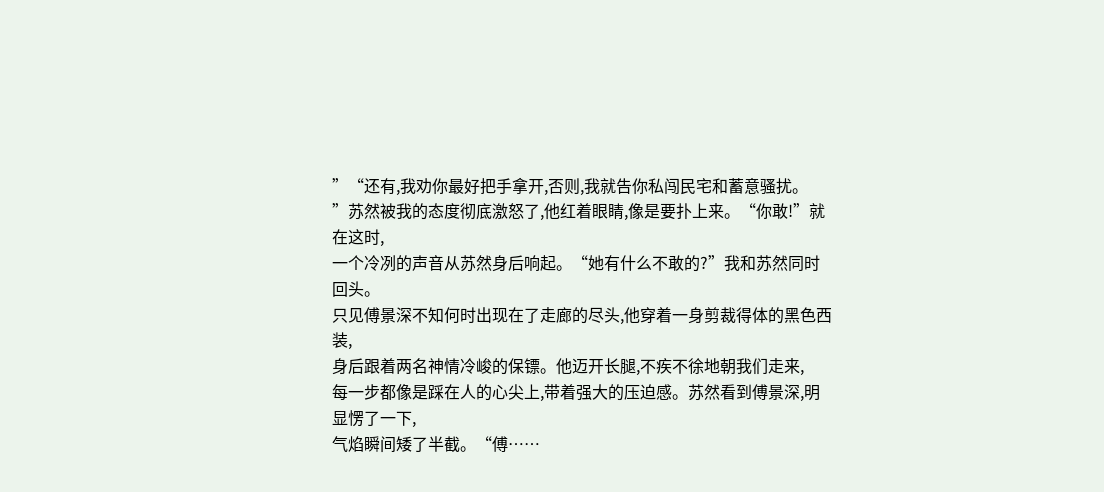”“还有,我劝你最好把手拿开,否则,我就告你私闯民宅和蓄意骚扰。
”苏然被我的态度彻底激怒了,他红着眼睛,像是要扑上来。“你敢!”就在这时,
一个冷冽的声音从苏然身后响起。“她有什么不敢的?”我和苏然同时回头。
只见傅景深不知何时出现在了走廊的尽头,他穿着一身剪裁得体的黑色西装,
身后跟着两名神情冷峻的保镖。他迈开长腿,不疾不徐地朝我们走来,
每一步都像是踩在人的心尖上,带着强大的压迫感。苏然看到傅景深,明显愣了一下,
气焰瞬间矮了半截。“傅……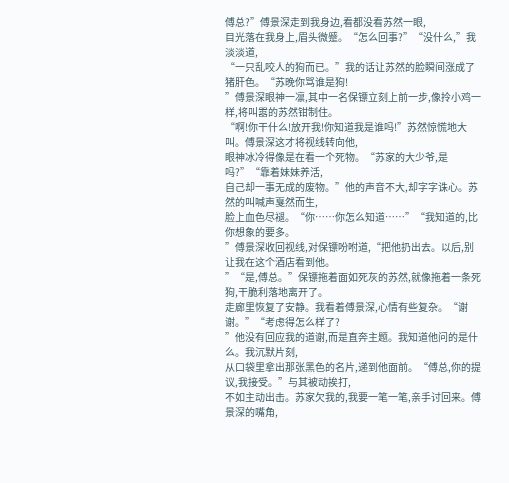傅总?”傅景深走到我身边,看都没看苏然一眼,
目光落在我身上,眉头微蹙。“怎么回事?”“没什么,”我淡淡道,
“一只乱咬人的狗而已。”我的话让苏然的脸瞬间涨成了猪肝色。“苏晚你骂谁是狗!
”傅景深眼神一凛,其中一名保镖立刻上前一步,像拎小鸡一样,将叫嚣的苏然钳制住。
“啊!你干什么!放开我!你知道我是谁吗!”苏然惊慌地大叫。傅景深这才将视线转向他,
眼神冰冷得像是在看一个死物。“苏家的大少爷,是吗?”“靠着妹妹养活,
自己却一事无成的废物。”他的声音不大,却字字诛心。苏然的叫喊声戛然而生,
脸上血色尽褪。“你……你怎么知道……”“我知道的,比你想象的要多。
”傅景深收回视线,对保镖吩咐道,“把他扔出去。以后,别让我在这个酒店看到他。
”“是,傅总。”保镖拖着面如死灰的苏然,就像拖着一条死狗,干脆利落地离开了。
走廊里恢复了安静。我看着傅景深,心情有些复杂。“谢谢。”“考虑得怎么样了?
”他没有回应我的道谢,而是直奔主题。我知道他问的是什么。我沉默片刻,
从口袋里拿出那张黑色的名片,递到他面前。“傅总,你的提议,我接受。”与其被动挨打,
不如主动出击。苏家欠我的,我要一笔一笔,亲手讨回来。傅景深的嘴角,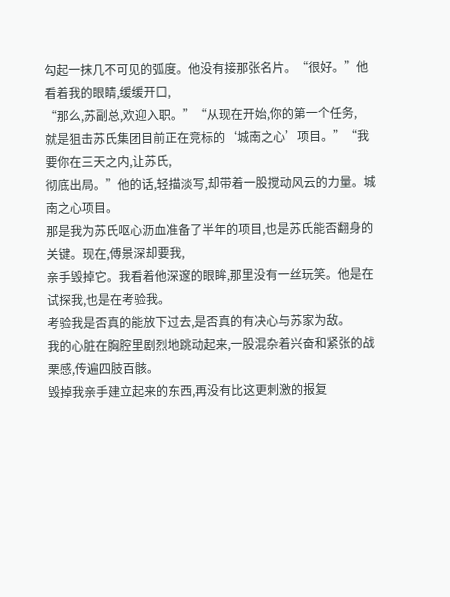勾起一抹几不可见的弧度。他没有接那张名片。“很好。”他看着我的眼睛,缓缓开口,
“那么,苏副总,欢迎入职。”“从现在开始,你的第一个任务,
就是狙击苏氏集团目前正在竞标的‘城南之心’项目。”“我要你在三天之内,让苏氏,
彻底出局。”他的话,轻描淡写,却带着一股搅动风云的力量。城南之心项目。
那是我为苏氏呕心沥血准备了半年的项目,也是苏氏能否翻身的关键。现在,傅景深却要我,
亲手毁掉它。我看着他深邃的眼眸,那里没有一丝玩笑。他是在试探我,也是在考验我。
考验我是否真的能放下过去,是否真的有决心与苏家为敌。
我的心脏在胸腔里剧烈地跳动起来,一股混杂着兴奋和紧张的战栗感,传遍四肢百骸。
毁掉我亲手建立起来的东西,再没有比这更刺激的报复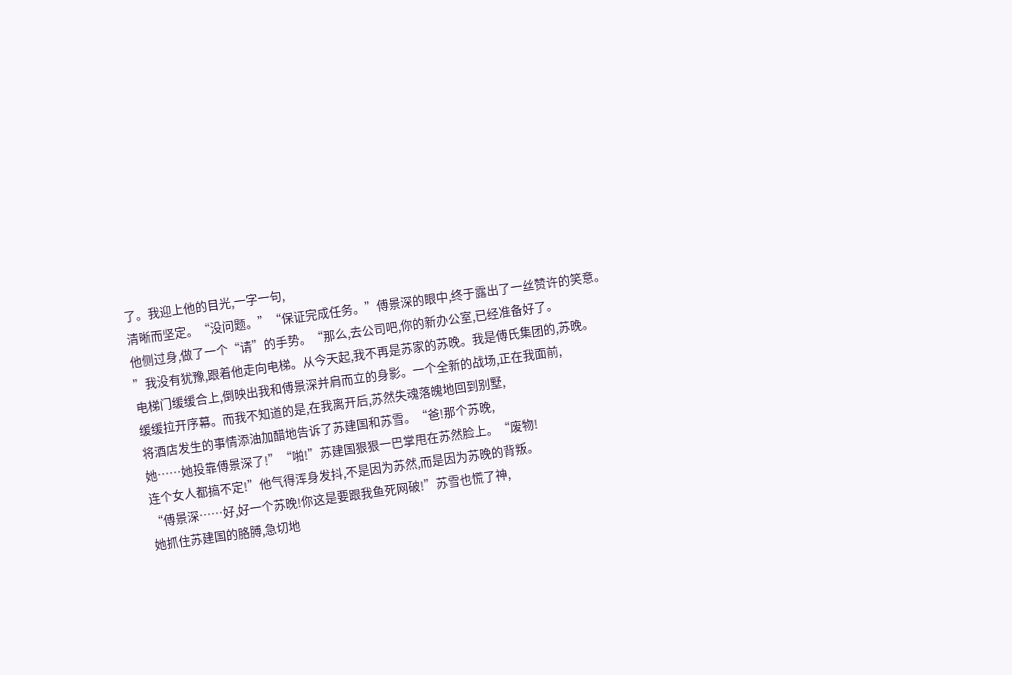了。我迎上他的目光,一字一句,
清晰而坚定。“没问题。”“保证完成任务。”傅景深的眼中,终于露出了一丝赞许的笑意。
他侧过身,做了一个“请”的手势。“那么,去公司吧,你的新办公室,已经准备好了。
”我没有犹豫,跟着他走向电梯。从今天起,我不再是苏家的苏晚。我是傅氏集团的,苏晚。
电梯门缓缓合上,倒映出我和傅景深并肩而立的身影。一个全新的战场,正在我面前,
缓缓拉开序幕。而我不知道的是,在我离开后,苏然失魂落魄地回到别墅,
将酒店发生的事情添油加醋地告诉了苏建国和苏雪。“爸!那个苏晚,
她……她投靠傅景深了!”“啪!”苏建国狠狠一巴掌甩在苏然脸上。“废物!
连个女人都搞不定!”他气得浑身发抖,不是因为苏然,而是因为苏晚的背叛。
“傅景深……好,好一个苏晚!你这是要跟我鱼死网破!”苏雪也慌了神,
她抓住苏建国的胳膊,急切地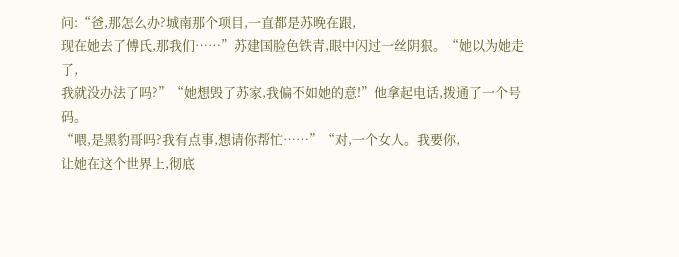问:“爸,那怎么办?城南那个项目,一直都是苏晚在跟,
现在她去了傅氏,那我们……”苏建国脸色铁青,眼中闪过一丝阴狠。“她以为她走了,
我就没办法了吗?”“她想毁了苏家,我偏不如她的意!”他拿起电话,拨通了一个号码。
“喂,是黑豹哥吗?我有点事,想请你帮忙……”“对,一个女人。我要你,
让她在这个世界上,彻底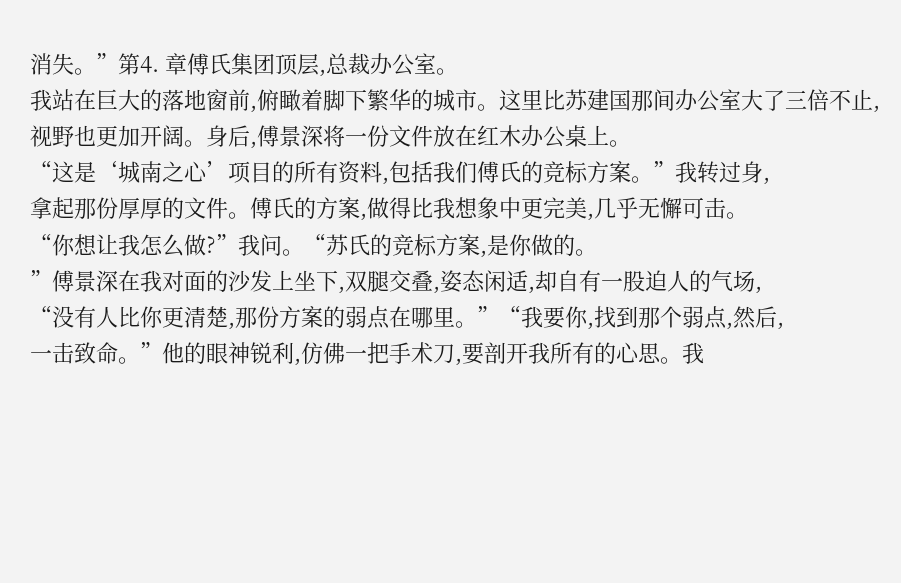消失。”第4. 章傅氏集团顶层,总裁办公室。
我站在巨大的落地窗前,俯瞰着脚下繁华的城市。这里比苏建国那间办公室大了三倍不止,
视野也更加开阔。身后,傅景深将一份文件放在红木办公桌上。
“这是‘城南之心’项目的所有资料,包括我们傅氏的竞标方案。”我转过身,
拿起那份厚厚的文件。傅氏的方案,做得比我想象中更完美,几乎无懈可击。
“你想让我怎么做?”我问。“苏氏的竞标方案,是你做的。
”傅景深在我对面的沙发上坐下,双腿交叠,姿态闲适,却自有一股迫人的气场,
“没有人比你更清楚,那份方案的弱点在哪里。”“我要你,找到那个弱点,然后,
一击致命。”他的眼神锐利,仿佛一把手术刀,要剖开我所有的心思。我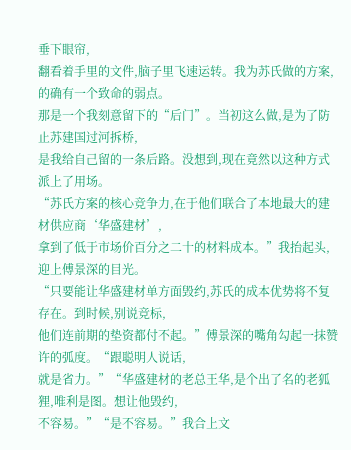垂下眼帘,
翻看着手里的文件,脑子里飞速运转。我为苏氏做的方案,的确有一个致命的弱点。
那是一个我刻意留下的“后门”。当初这么做,是为了防止苏建国过河拆桥,
是我给自己留的一条后路。没想到,现在竟然以这种方式派上了用场。
“苏氏方案的核心竞争力,在于他们联合了本地最大的建材供应商‘华盛建材’,
拿到了低于市场价百分之二十的材料成本。”我抬起头,迎上傅景深的目光。
“只要能让华盛建材单方面毁约,苏氏的成本优势将不复存在。到时候,别说竞标,
他们连前期的垫资都付不起。”傅景深的嘴角勾起一抹赞许的弧度。“跟聪明人说话,
就是省力。”“华盛建材的老总王华,是个出了名的老狐狸,唯利是图。想让他毁约,
不容易。”“是不容易。”我合上文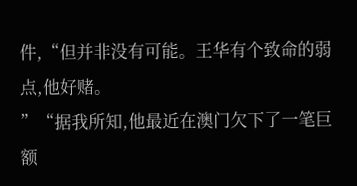件,“但并非没有可能。王华有个致命的弱点,他好赌。
”“据我所知,他最近在澳门欠下了一笔巨额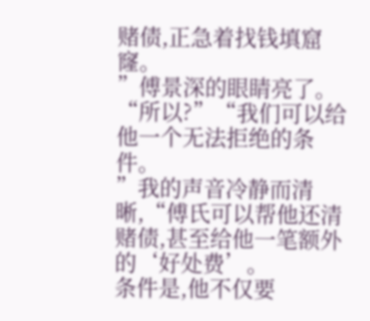赌债,正急着找钱填窟窿。
”傅景深的眼睛亮了。“所以?”“我们可以给他一个无法拒绝的条件。
”我的声音冷静而清晰,“傅氏可以帮他还清赌债,甚至给他一笔额外的‘好处费’。
条件是,他不仅要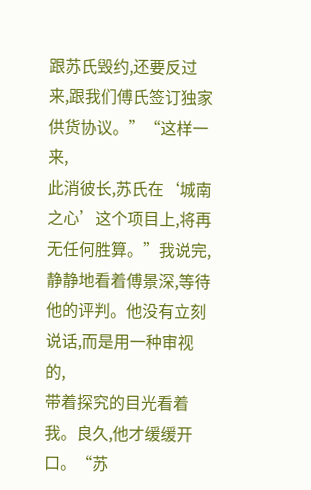跟苏氏毁约,还要反过来,跟我们傅氏签订独家供货协议。”“这样一来,
此消彼长,苏氏在‘城南之心’这个项目上,将再无任何胜算。”我说完,
静静地看着傅景深,等待他的评判。他没有立刻说话,而是用一种审视的,
带着探究的目光看着我。良久,他才缓缓开口。“苏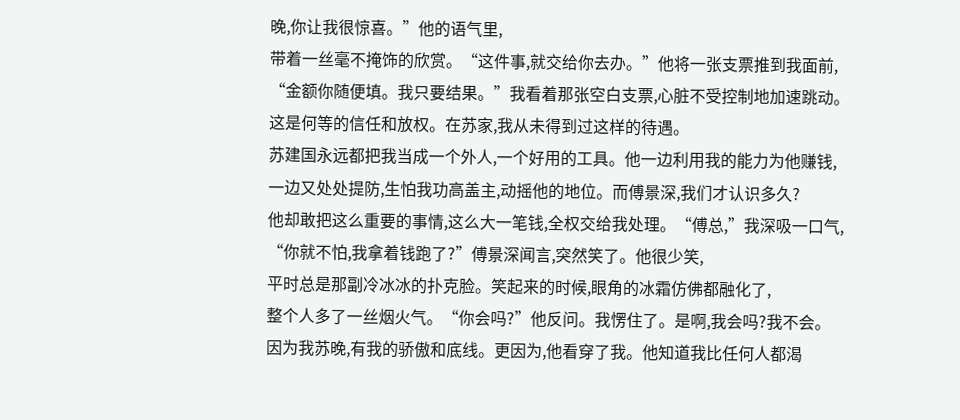晚,你让我很惊喜。”他的语气里,
带着一丝毫不掩饰的欣赏。“这件事,就交给你去办。”他将一张支票推到我面前,
“金额你随便填。我只要结果。”我看着那张空白支票,心脏不受控制地加速跳动。
这是何等的信任和放权。在苏家,我从未得到过这样的待遇。
苏建国永远都把我当成一个外人,一个好用的工具。他一边利用我的能力为他赚钱,
一边又处处提防,生怕我功高盖主,动摇他的地位。而傅景深,我们才认识多久?
他却敢把这么重要的事情,这么大一笔钱,全权交给我处理。“傅总,”我深吸一口气,
“你就不怕,我拿着钱跑了?”傅景深闻言,突然笑了。他很少笑,
平时总是那副冷冰冰的扑克脸。笑起来的时候,眼角的冰霜仿佛都融化了,
整个人多了一丝烟火气。“你会吗?”他反问。我愣住了。是啊,我会吗?我不会。
因为我苏晚,有我的骄傲和底线。更因为,他看穿了我。他知道我比任何人都渴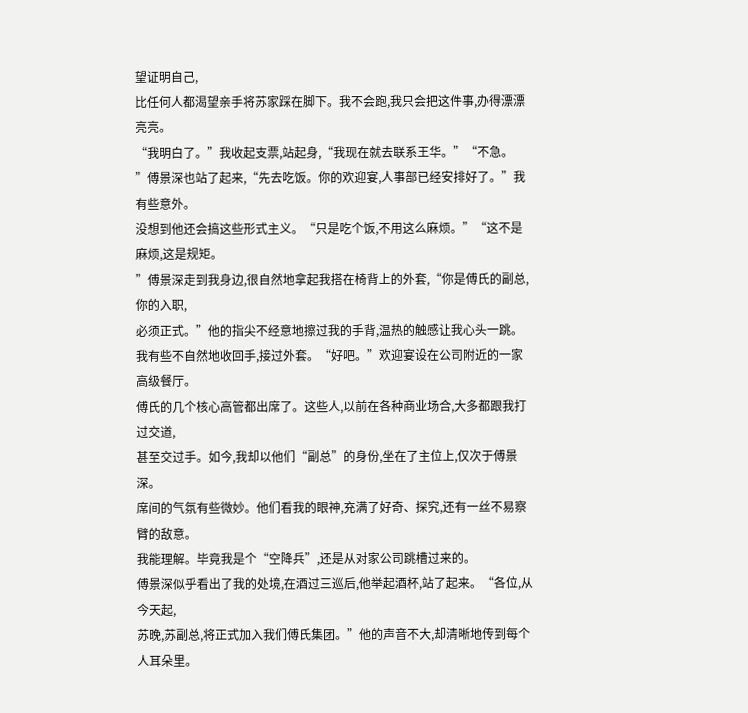望证明自己,
比任何人都渴望亲手将苏家踩在脚下。我不会跑,我只会把这件事,办得漂漂亮亮。
“我明白了。”我收起支票,站起身,“我现在就去联系王华。”“不急。
”傅景深也站了起来,“先去吃饭。你的欢迎宴,人事部已经安排好了。”我有些意外。
没想到他还会搞这些形式主义。“只是吃个饭,不用这么麻烦。”“这不是麻烦,这是规矩。
”傅景深走到我身边,很自然地拿起我搭在椅背上的外套,“你是傅氏的副总,你的入职,
必须正式。”他的指尖不经意地擦过我的手背,温热的触感让我心头一跳。
我有些不自然地收回手,接过外套。“好吧。”欢迎宴设在公司附近的一家高级餐厅。
傅氏的几个核心高管都出席了。这些人,以前在各种商业场合,大多都跟我打过交道,
甚至交过手。如今,我却以他们“副总”的身份,坐在了主位上,仅次于傅景深。
席间的气氛有些微妙。他们看我的眼神,充满了好奇、探究,还有一丝不易察臂的敌意。
我能理解。毕竟我是个“空降兵”,还是从对家公司跳槽过来的。
傅景深似乎看出了我的处境,在酒过三巡后,他举起酒杯,站了起来。“各位,从今天起,
苏晚,苏副总,将正式加入我们傅氏集团。”他的声音不大,却清晰地传到每个人耳朵里。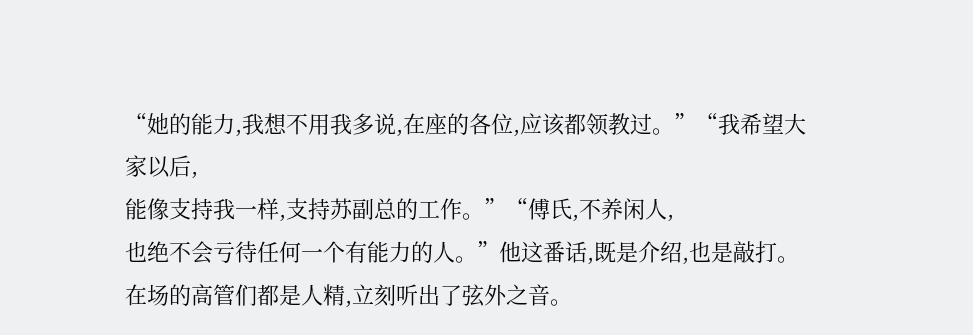“她的能力,我想不用我多说,在座的各位,应该都领教过。”“我希望大家以后,
能像支持我一样,支持苏副总的工作。”“傅氏,不养闲人,
也绝不会亏待任何一个有能力的人。”他这番话,既是介绍,也是敲打。
在场的高管们都是人精,立刻听出了弦外之音。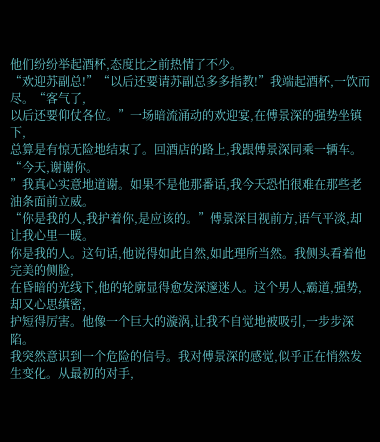他们纷纷举起酒杯,态度比之前热情了不少。
“欢迎苏副总!”“以后还要请苏副总多多指教!”我端起酒杯,一饮而尽。“客气了,
以后还要仰仗各位。”一场暗流涌动的欢迎宴,在傅景深的强势坐镇下,
总算是有惊无险地结束了。回酒店的路上,我跟傅景深同乘一辆车。“今天,谢谢你。
”我真心实意地道谢。如果不是他那番话,我今天恐怕很难在那些老油条面前立威。
“你是我的人,我护着你,是应该的。”傅景深目视前方,语气平淡,却让我心里一暖。
你是我的人。这句话,他说得如此自然,如此理所当然。我侧头看着他完美的侧脸,
在昏暗的光线下,他的轮廓显得愈发深邃迷人。这个男人,霸道,强势,却又心思缜密,
护短得厉害。他像一个巨大的漩涡,让我不自觉地被吸引,一步步深陷。
我突然意识到一个危险的信号。我对傅景深的感觉,似乎正在悄然发生变化。从最初的对手,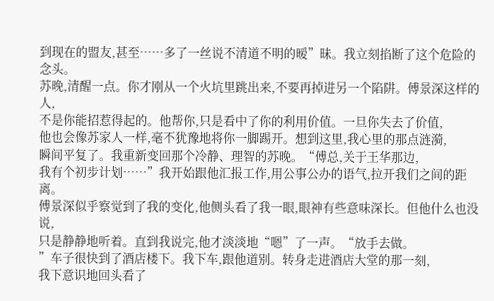到现在的盟友,甚至……多了一丝说不清道不明的暧”昧。我立刻掐断了这个危险的念头。
苏晚,清醒一点。你才刚从一个火坑里跳出来,不要再掉进另一个陷阱。傅景深这样的人,
不是你能招惹得起的。他帮你,只是看中了你的利用价值。一旦你失去了价值,
他也会像苏家人一样,毫不犹豫地将你一脚踢开。想到这里,我心里的那点涟漪,
瞬间平复了。我重新变回那个冷静、理智的苏晚。“傅总,关于王华那边,
我有个初步计划……”我开始跟他汇报工作,用公事公办的语气,拉开我们之间的距离。
傅景深似乎察觉到了我的变化,他侧头看了我一眼,眼神有些意味深长。但他什么也没说,
只是静静地听着。直到我说完,他才淡淡地“嗯”了一声。“放手去做。
”车子很快到了酒店楼下。我下车,跟他道别。转身走进酒店大堂的那一刻,
我下意识地回头看了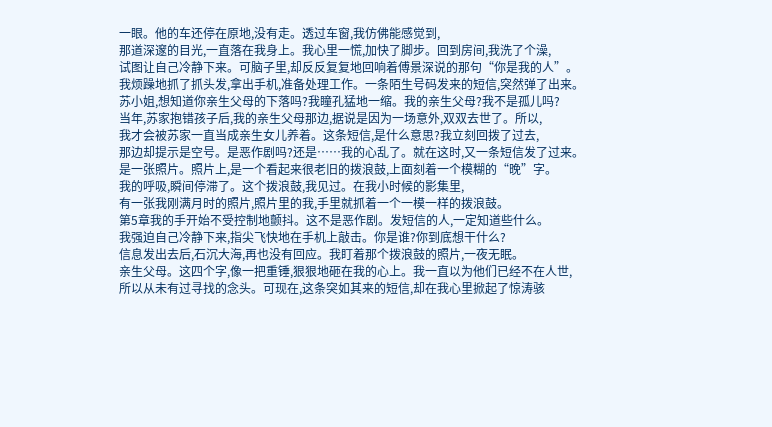一眼。他的车还停在原地,没有走。透过车窗,我仿佛能感觉到,
那道深邃的目光,一直落在我身上。我心里一慌,加快了脚步。回到房间,我洗了个澡,
试图让自己冷静下来。可脑子里,却反反复复地回响着傅景深说的那句“你是我的人”。
我烦躁地抓了抓头发,拿出手机,准备处理工作。一条陌生号码发来的短信,突然弹了出来。
苏小姐,想知道你亲生父母的下落吗?我瞳孔猛地一缩。我的亲生父母?我不是孤儿吗?
当年,苏家抱错孩子后,我的亲生父母那边,据说是因为一场意外,双双去世了。所以,
我才会被苏家一直当成亲生女儿养着。这条短信,是什么意思?我立刻回拨了过去,
那边却提示是空号。是恶作剧吗?还是……我的心乱了。就在这时,又一条短信发了过来。
是一张照片。照片上,是一个看起来很老旧的拨浪鼓,上面刻着一个模糊的“晚”字。
我的呼吸,瞬间停滞了。这个拨浪鼓,我见过。在我小时候的影集里,
有一张我刚满月时的照片,照片里的我,手里就抓着一个一模一样的拨浪鼓。
第5章我的手开始不受控制地颤抖。这不是恶作剧。发短信的人,一定知道些什么。
我强迫自己冷静下来,指尖飞快地在手机上敲击。你是谁?你到底想干什么?
信息发出去后,石沉大海,再也没有回应。我盯着那个拨浪鼓的照片,一夜无眠。
亲生父母。这四个字,像一把重锤,狠狠地砸在我的心上。我一直以为他们已经不在人世,
所以从未有过寻找的念头。可现在,这条突如其来的短信,却在我心里掀起了惊涛骇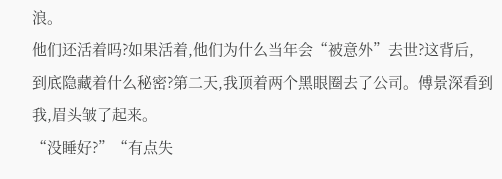浪。
他们还活着吗?如果活着,他们为什么当年会“被意外”去世?这背后,
到底隐藏着什么秘密?第二天,我顶着两个黑眼圈去了公司。傅景深看到我,眉头皱了起来。
“没睡好?”“有点失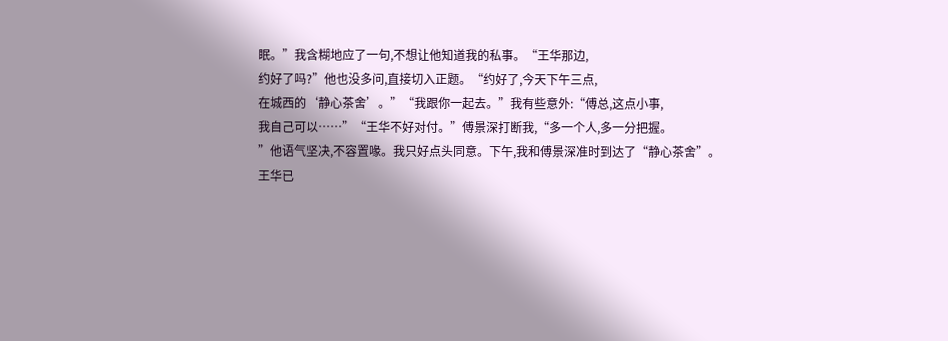眠。”我含糊地应了一句,不想让他知道我的私事。“王华那边,
约好了吗?”他也没多问,直接切入正题。“约好了,今天下午三点,
在城西的‘静心茶舍’。”“我跟你一起去。”我有些意外:“傅总,这点小事,
我自己可以……”“王华不好对付。”傅景深打断我,“多一个人,多一分把握。
”他语气坚决,不容置喙。我只好点头同意。下午,我和傅景深准时到达了“静心茶舍”。
王华已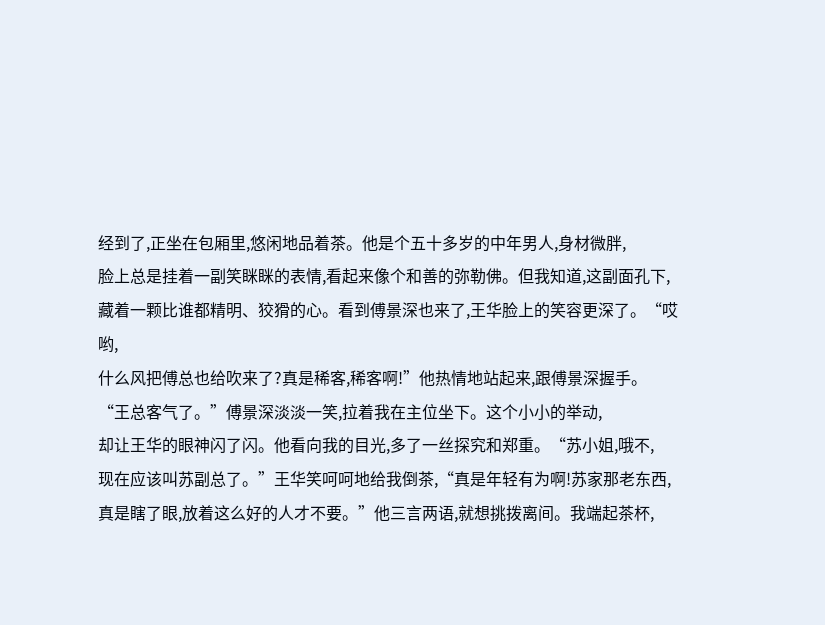经到了,正坐在包厢里,悠闲地品着茶。他是个五十多岁的中年男人,身材微胖,
脸上总是挂着一副笑眯眯的表情,看起来像个和善的弥勒佛。但我知道,这副面孔下,
藏着一颗比谁都精明、狡猾的心。看到傅景深也来了,王华脸上的笑容更深了。“哎哟,
什么风把傅总也给吹来了?真是稀客,稀客啊!”他热情地站起来,跟傅景深握手。
“王总客气了。”傅景深淡淡一笑,拉着我在主位坐下。这个小小的举动,
却让王华的眼神闪了闪。他看向我的目光,多了一丝探究和郑重。“苏小姐,哦不,
现在应该叫苏副总了。”王华笑呵呵地给我倒茶,“真是年轻有为啊!苏家那老东西,
真是瞎了眼,放着这么好的人才不要。”他三言两语,就想挑拨离间。我端起茶杯,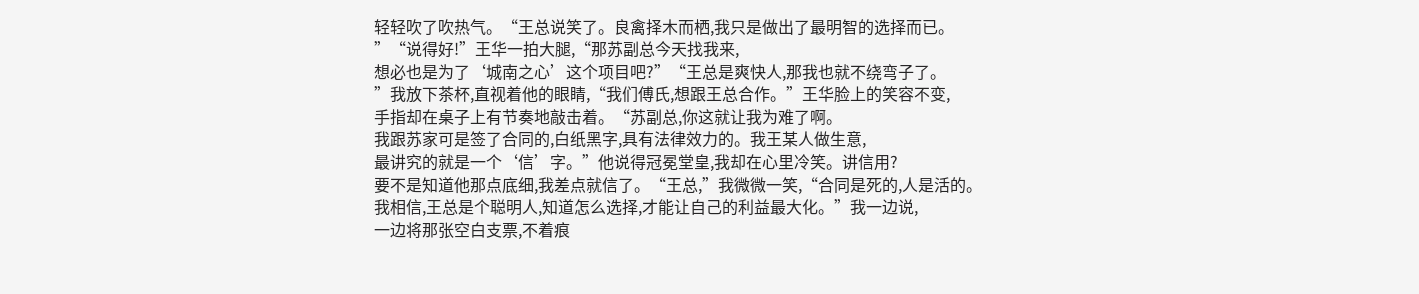轻轻吹了吹热气。“王总说笑了。良禽择木而栖,我只是做出了最明智的选择而已。
”“说得好!”王华一拍大腿,“那苏副总今天找我来,
想必也是为了‘城南之心’这个项目吧?”“王总是爽快人,那我也就不绕弯子了。
”我放下茶杯,直视着他的眼睛,“我们傅氏,想跟王总合作。”王华脸上的笑容不变,
手指却在桌子上有节奏地敲击着。“苏副总,你这就让我为难了啊。
我跟苏家可是签了合同的,白纸黑字,具有法律效力的。我王某人做生意,
最讲究的就是一个‘信’字。”他说得冠冕堂皇,我却在心里冷笑。讲信用?
要不是知道他那点底细,我差点就信了。“王总,”我微微一笑,“合同是死的,人是活的。
我相信,王总是个聪明人,知道怎么选择,才能让自己的利益最大化。”我一边说,
一边将那张空白支票,不着痕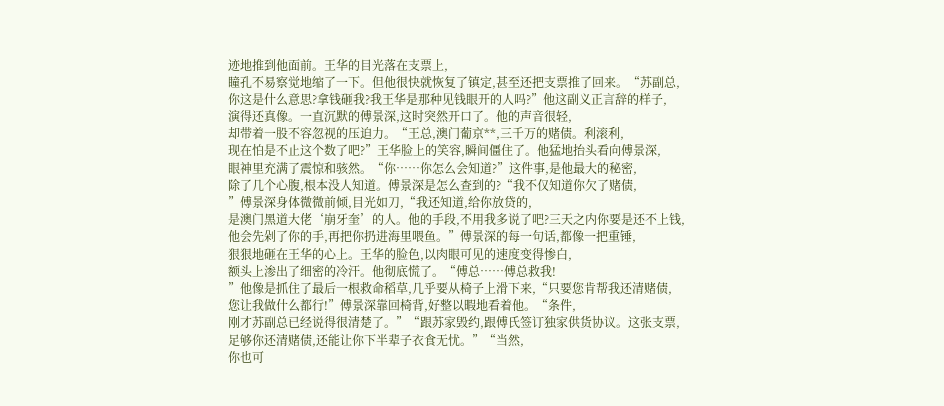迹地推到他面前。王华的目光落在支票上,
瞳孔不易察觉地缩了一下。但他很快就恢复了镇定,甚至还把支票推了回来。“苏副总,
你这是什么意思?拿钱砸我?我王华是那种见钱眼开的人吗?”他这副义正言辞的样子,
演得还真像。一直沉默的傅景深,这时突然开口了。他的声音很轻,
却带着一股不容忽视的压迫力。“王总,澳门葡京**,三千万的赌债。利滚利,
现在怕是不止这个数了吧?”王华脸上的笑容,瞬间僵住了。他猛地抬头看向傅景深,
眼神里充满了震惊和骇然。“你……你怎么会知道?”这件事,是他最大的秘密,
除了几个心腹,根本没人知道。傅景深是怎么查到的?“我不仅知道你欠了赌债,
”傅景深身体微微前倾,目光如刀,“我还知道,给你放贷的,
是澳门黑道大佬‘崩牙奎’的人。他的手段,不用我多说了吧?三天之内你要是还不上钱,
他会先剁了你的手,再把你扔进海里喂鱼。”傅景深的每一句话,都像一把重锤,
狠狠地砸在王华的心上。王华的脸色,以肉眼可见的速度变得惨白,
额头上渗出了细密的冷汗。他彻底慌了。“傅总……傅总救我!
”他像是抓住了最后一根救命稻草,几乎要从椅子上滑下来,“只要您肯帮我还清赌债,
您让我做什么都行!”傅景深靠回椅背,好整以暇地看着他。“条件,
刚才苏副总已经说得很清楚了。”“跟苏家毁约,跟傅氏签订独家供货协议。这张支票,
足够你还清赌债,还能让你下半辈子衣食无忧。”“当然,
你也可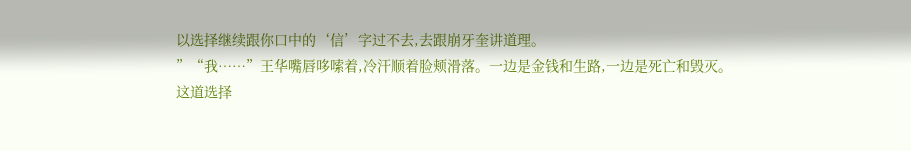以选择继续跟你口中的‘信’字过不去,去跟崩牙奎讲道理。
”“我……”王华嘴唇哆嗦着,冷汗顺着脸颊滑落。一边是金钱和生路,一边是死亡和毁灭。
这道选择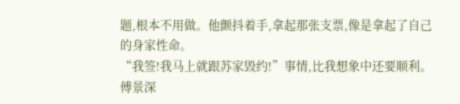题,根本不用做。他颤抖着手,拿起那张支票,像是拿起了自己的身家性命。
“我签!我马上就跟苏家毁约!”事情,比我想象中还要顺利。傅景深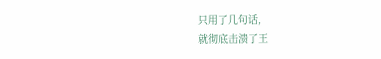只用了几句话,
就彻底击溃了王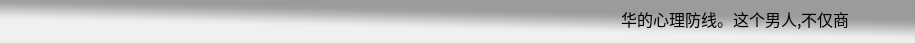华的心理防线。这个男人,不仅商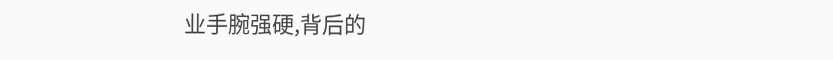业手腕强硬,背后的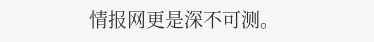情报网更是深不可测。